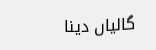گالیاں دینا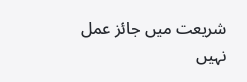شریعت میں جائز عمل نہیں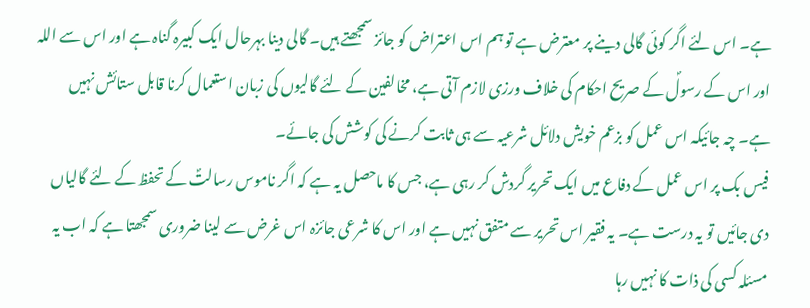ہے۔ اس لئے اگر کوئی گالی دینے پر معترض ہے تو ہم اس اعتراض کو جائز سمجھتے ہیں۔ گالی دینا بہرحال ایک کبیرہ گناہ ہے اور اس سے اللہ اور اس کے رسولؐ کے صریح احکام کی خلاف ورزی لازم آتی ہے، مخالفین کے لئے گالیوں کی زبان استعمال کرنا قابل ستائش نہیں ہے۔ چہ جائیکہ اس عمل کو بزعم خویش دلائل شرعیہ سے ہی ثابت کرنے کی کوشش کی جائے۔
فیس بک پر اس عمل کے دفاع میں ایک تحریر گردش کر رہی ہے، جس کا ماحصل یہ ہے کہ اگر ناموس رسالتؐ کے تحفظ کے لئے گالیاں دی جائیں تو یہ درست ہے۔ یہ فقیر اس تحریر سے متفق نہیں ہے اور اس کا شرعی جائزہ اس غرض سے لینا ضروری سمجھتا ہے کہ اب یہ مسئلہ کسی کی ذات کا نہیں رہا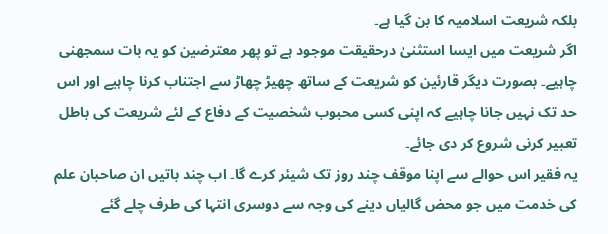بلکہ شریعت اسلامیہ کا بن گیا ہے۔
اگر شریعت میں ایسا استثنیٰ درحقیقت موجود ہے تو پھر معترضین کو یہ بات سمجھنی چاہیے۔ بصورت دیگر قارئین کو شریعت کے ساتھ چھیڑ چھاڑ سے اجتناب کرنا چاہیے اور اس حد تک نہیں جانا چاہیے کہ اپنی کسی محبوب شخصیت کے دفاع کے لئے شریعت کی باطل تعبیر کرنی شروع کر دی جائے۔
یہ فقیر اس حوالے سے اپنا موقف چند روز تک شیئر کرے گا۔ اب چند باتیں ان صاحبان علم کی خدمت میں جو محض گالیاں دینے کی وجہ سے دوسری انتہا کی طرف چلے گئے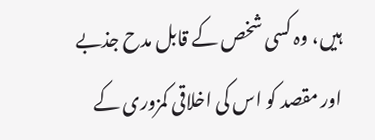ہیں، وہ کسی شخص کے قابل مدح جذبے اور مقصد کو اس کی اخلاقی کمزوری کے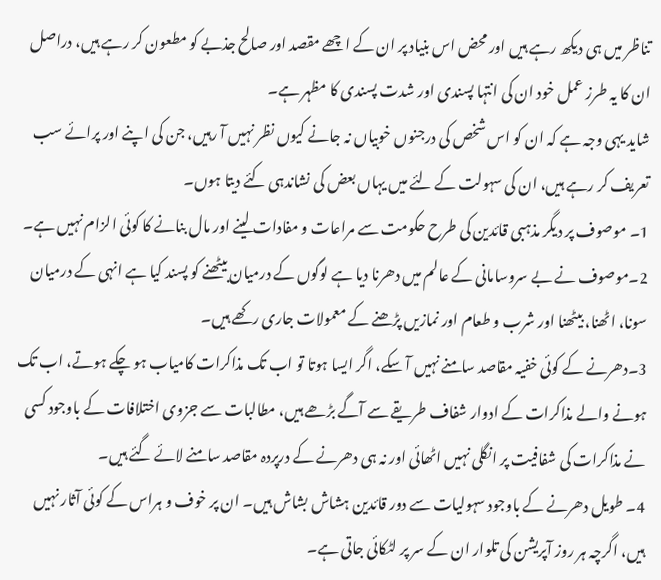تناظر میں ہی دیکھ رہے ہیں اور محض اس بنیاد پر ان کے اچھے مقصد اور صالح جذبے کو مطعون کر رہے ہیں، دراصل ان کا یہ طرز عمل خود ان کی انتہا پسندی اور شدت پسندی کا مظہر ہے۔
شاید یہی وجہ ہے کہ ان کو اس شخص کی درجنوں خوبیاں نہ جانے کیوں نظر نہیں آ رہیں، جن کی اپنے اور پرائے سب تعریف کر رہے ہیں، ان کی سہولت کے لئے میں یہاں بعض کی نشاندہی کئے دیتا ہوں۔
1۔ موصوف پر دیگر مذہبی قائدین کی طرح حکومت سے مراعات و مفادات لینے اور مال بنانے کا کوئی الزام نہیں ہے۔
2۔موصوف نے بے سروسامانی کے عالم میں دھرنا دیا ہے لوگوں کے درمیان بیٹھنے کو پسند کیا ہے انہی کے درمیان سونا، اٹھنا، بیٹھنا اور شرب و طعام اور نمازیں پڑھنے کے معمولات جاری رکھے ہیں۔
3۔دھرنے کے کوئی خفیہ مقاصد سامنے نہیں آ سکے، اگر ایسا ہوتا تو اب تک مذاکرات کامیاب ہو چکے ہوتے، اب تک ہونے والے مذاکرات کے ادوار شفاف طریقے سے آگے بڑھے ہیں، مطالبات سے جزوی اختلافات کے باوجود کسی نے مذاکرات کی شفافیت پر انگلی نہیں اٹھائی اور نہ ہی دھرنے کے درپردہ مقاصد سامنے لائے گئے ہیں۔
4۔ طویل دھرنے کے باوجود سہولیات سے دور قائدین ہشاش بشاش ہیں۔ ان پر خوف و ہراس کے کوئی آثار نہیں ہیں، اگرچہ ہر روز آپریشن کی تلوار ان کے سر پر لٹکائی جاتی ہے۔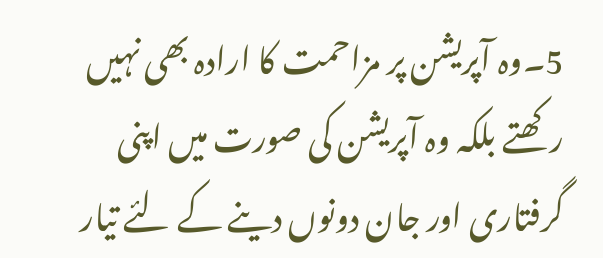5۔وہ آپریشن پر مزاحمت کا ارادہ بھی نہیں رکھتے بلکہ وہ آپریشن کی صورت میں اپنی گرفتاری اور جان دونوں دینے کے لئے تیار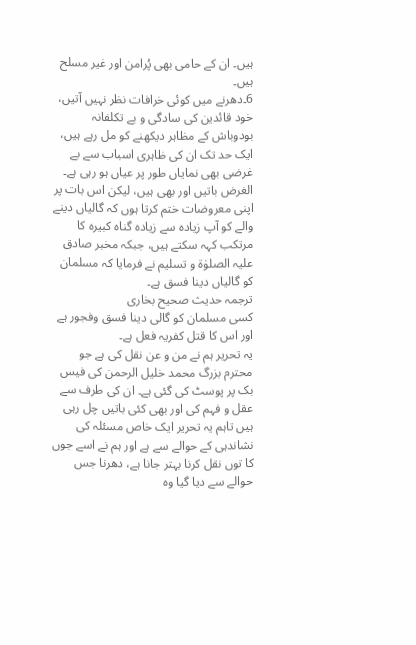ہیں۔ ان کے حامی بھی پُرامن اور غیر مسلح ہیں۔
6۔دھرنے میں کوئی خرافات نظر نہیں آتیں، خود قائدین کی سادگی و بے تکلفانہ بودوباش کے مظاہر دیکھنے کو مل رہے ہیں، ایک حد تک ان کی ظاہری اسباب سے بے غرضی بھی نمایاں طور پر عیاں ہو رہی ہے۔
الغرض باتیں اور بھی ہیں، لیکن اس بات پر اپنی معروضات ختم کرتا ہوں کہ گالیاں دینے والے کو آپ زیادہ سے زیادہ گناہ کبیرہ کا مرتکب کہہ سکتے ہیں، جبکہ مخبر صادق علیہ الصلوٰۃ و تسلیم نے فرمایا کہ مسلمان کو گالیاں دینا فسق ہے۔
ترجمہ حدیث صحیح بخاری
کسی مسلمان کو گالی دینا فسق وفجور ہے اور اس کا قتل کفریہ فعل ہے۔
یہ تحریر ہم نے من و عن نقل کی ہے جو محترم بزرگ محمد خلیل الرحمن کی فیس بک پر پوسٹ کی گئی ہے۔ ان کی طرف سے عقل و فہم کی اور بھی کئی باتیں چل رہی ہیں تاہم یہ تحریر ایک خاص مسئلہ کی نشاندہی کے حوالے سے ہے اور ہم نے اسے جوں کا توں نقل کرنا بہتر جانا ہے، دھرنا جس حوالے سے دیا گیا وہ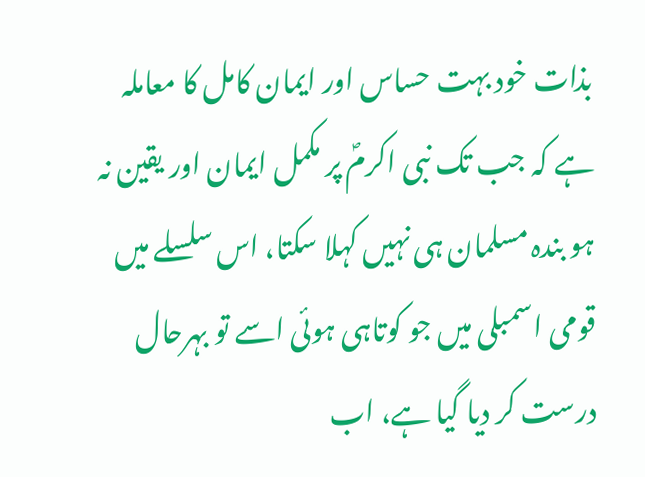بذات خود بہت حساس اور ایمان کامل کا معاملہ ہے کہ جب تک نبی اکرمؐ پر مکمل ایمان اور یقین نہ ہو بندہ مسلمان ہی نہیں کہلا سکتا، اس سلسلے میں قومی اسمبلی میں جو کوتاہی ہوئی اسے تو بہرحال درست کر دیا گیا ہے، اب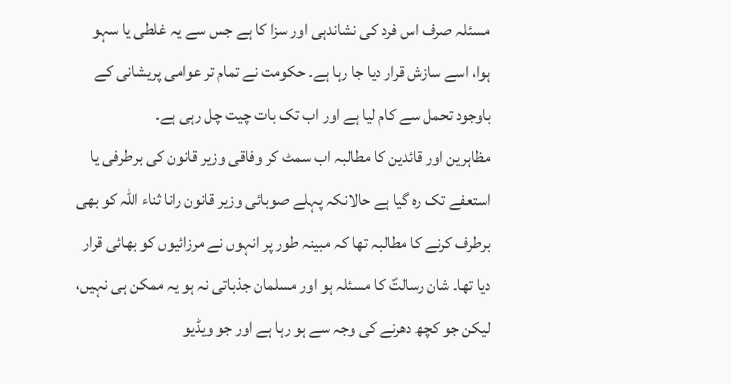مسئلہ صرف اس فرد کی نشاندہی اور سزا کا ہے جس سے یہ غلطی یا سہو ہوا، اسے سازش قرار دیا جا رہا ہے۔ حکومت نے تمام تر عوامی پریشانی کے باوجود تحمل سے کام لیا ہے اور اب تک بات چیت چل رہی ہے۔
مظاہرین اور قائدین کا مطالبہ اب سمٹ کر وفاقی وزیر قانون کی برطرفی یا استعفے تک رہ گیا ہے حالانکہ پہلے صوبائی وزیر قانون رانا ثناء اللہ کو بھی برطرف کرنے کا مطالبہ تھا کہ مبینہ طور پر انہوں نے مرزائیوں کو بھائی قرار دیا تھا۔ شان رسالتؐ کا مسئلہ ہو اور مسلمان جذباتی نہ ہو یہ ممکن ہی نہیں، لیکن جو کچھ دھرنے کی وجہ سے ہو رہا ہے اور جو ویڈیو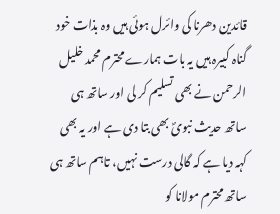قائدین دھرنا کی وائرل ہوئی ہیں وہ بذات خود گناہ کبیرہ ہیں یہ بات ہمارے محترم محمد خلیل الرحمن نے بھی تسلیم کر لی اور ساتھ ہی ساتھ حدیث نبویؐ بھی بتا دی ہے اور یہ بھی کہہ دیا ہے کہ گالی درست نہیں، تاہم ساتھ ہی ساتھ محترم مولانا کو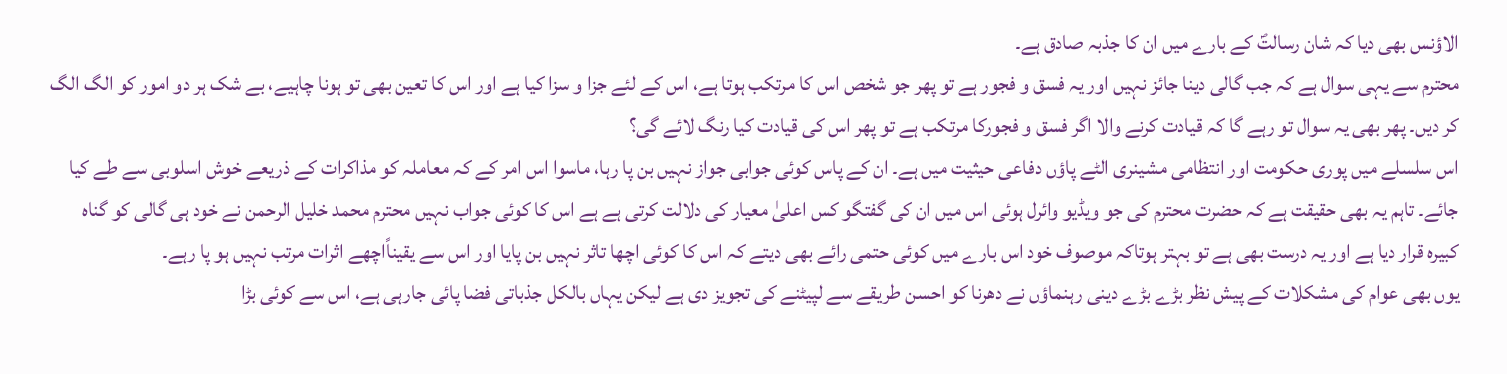الاؤنس بھی دیا کہ شان رسالتؐ کے بارے میں ان کا جذبہ صادق ہے۔
محترم سے یہی سوال ہے کہ جب گالی دینا جائز نہیں اور یہ فسق و فجور ہے تو پھر جو شخص اس کا مرتکب ہوتا ہے، اس کے لئے جزا و سزا کیا ہے اور اس کا تعین بھی تو ہونا چاہیے، بے شک ہر دو امور کو الگ الگ کر دیں۔ پھر بھی یہ سوال تو رہے گا کہ قیادت کرنے والا اگر فسق و فجورکا مرتکب ہے تو پھر اس کی قیادت کیا رنگ لائے گی؟
اس سلسلے میں پوری حکومت اور انتظامی مشینری الٹے پاؤں دفاعی حیثیت میں ہے۔ ان کے پاس کوئی جوابی جواز نہیں بن پا رہا، ماسوا اس امر کے کہ معاملہ کو مذاکرات کے ذریعے خوش اسلوبی سے طے کیا جائے۔ تاہم یہ بھی حقیقت ہے کہ حضرت محترم کی جو ویڈیو وائرل ہوئی اس میں ان کی گفتگو کس اعلیٰ معیار کی دلالت کرتی ہے ہے اس کا کوئی جواب نہیں محترم محمد خلیل الرحمن نے خود ہی گالی کو گناہ کبیرہ قرار دیا ہے اور یہ درست بھی ہے تو بہتر ہوتاکہ موصوف خود اس بارے میں کوئی حتمی رائے بھی دیتے کہ اس کا کوئی اچھا تاثر نہیں بن پایا اور اس سے یقیناًاچھے اثرات مرتب نہیں ہو پا رہے۔
یوں بھی عوام کی مشکلات کے پیش نظر بڑے بڑے دینی رہنماؤں نے دھرنا کو احسن طریقے سے لپیٹنے کی تجویز دی ہے لیکن یہاں بالکل جذباتی فضا پائی جارہی ہے، اس سے کوئی بڑا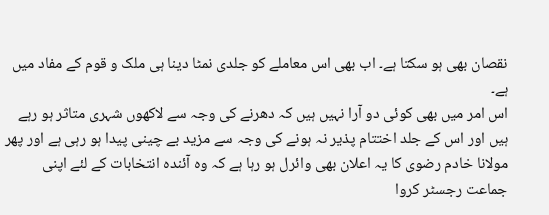نقصان بھی ہو سکتا ہے۔ اب بھی اس معاملے کو جلدی نمٹا دینا ہی ملک و قوم کے مفاد میں ہے۔
اس امر میں بھی کوئی دو آرا نہیں ہیں کہ دھرنے کی وجہ سے لاکھوں شہری متاثر ہو رہے ہیں اور اس کے جلد اختتام پذیر نہ ہونے کی وجہ سے مزید بے چینی پیدا ہو رہی ہے اور پھر مولانا خادم رضوی کا یہ اعلان بھی وائرل ہو رہا ہے کہ وہ آئندہ انتخابات کے لئے اپنی جماعت رجسٹر کروا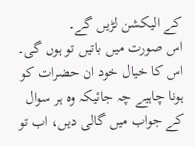کے الیکشن لڑیں گے۔
اس صورت میں باتیں تو ہوں گی۔ اس کا خیال خود ان حضرات کو ہونا چاہیے چہ جائیکہ وہ ہر سوال کے جواب میں گالی دیں، اب تو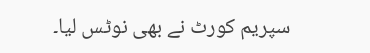سپریم کورٹ نے بھی نوٹس لیا۔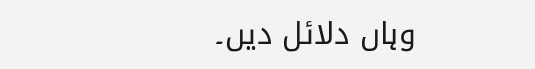وہاں دلائل دیں۔